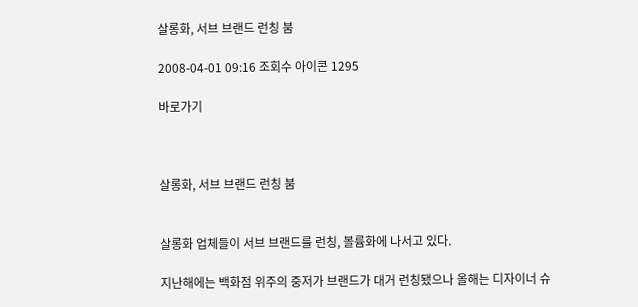살롱화, 서브 브랜드 런칭 붐

2008-04-01 09:16 조회수 아이콘 1295

바로가기



살롱화, 서브 브랜드 런칭 붐


살롱화 업체들이 서브 브랜드를 런칭, 볼륨화에 나서고 있다.

지난해에는 백화점 위주의 중저가 브랜드가 대거 런칭됐으나 올해는 디자이너 슈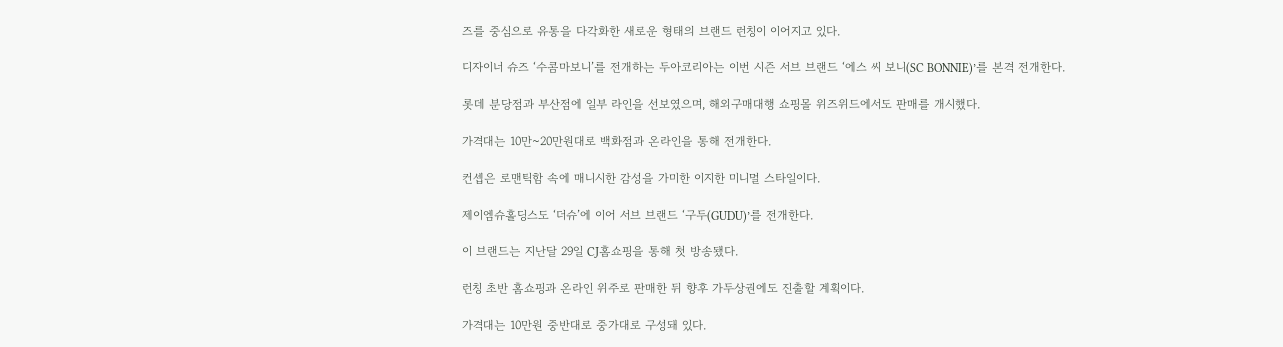즈를 중심으로 유통을 다각화한 새로운 형태의 브랜드 런칭이 이어지고 있다.

디자이너 슈즈 ‘수콤마보니’를 전개하는 두아코리아는 이번 시즌 서브 브랜드 ‘에스 씨 보니(SC BONNIE)’를 본격 전개한다.

롯데 분당점과 부산점에 일부 라인을 선보였으며, 해외구매대행 쇼핑몰 위즈위드에서도 판매를 개시했다.

가격대는 10만~20만원대로 백화점과 온라인을 통해 전개한다.

컨셉은 로맨틱함 속에 매니시한 감성을 가미한 이지한 미니멀 스타일이다.

제이엠슈홀딩스도 ‘더슈’에 이어 서브 브랜드 ‘구두(GUDU)’를 전개한다.

이 브랜드는 지난달 29일 CJ홈쇼핑을 통해 첫 방송됐다.

런칭 초반 홈쇼핑과 온라인 위주로 판매한 뒤 향후 가두상권에도 진출할 계획이다.

가격대는 10만원 중반대로 중가대로 구성돼 있다.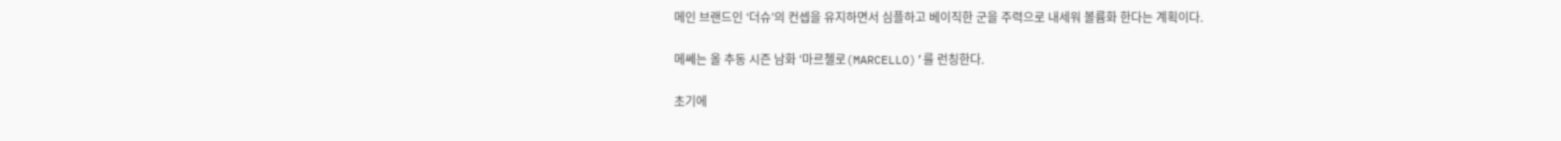메인 브랜드인 ‘더슈’의 컨셉을 유지하면서 심플하고 베이직한 군을 주력으로 내세워 볼륨화 한다는 계획이다.

메쎄는 올 추동 시즌 남화 ‘마르첼로(MARCELLO)’를 런칭한다.

초기에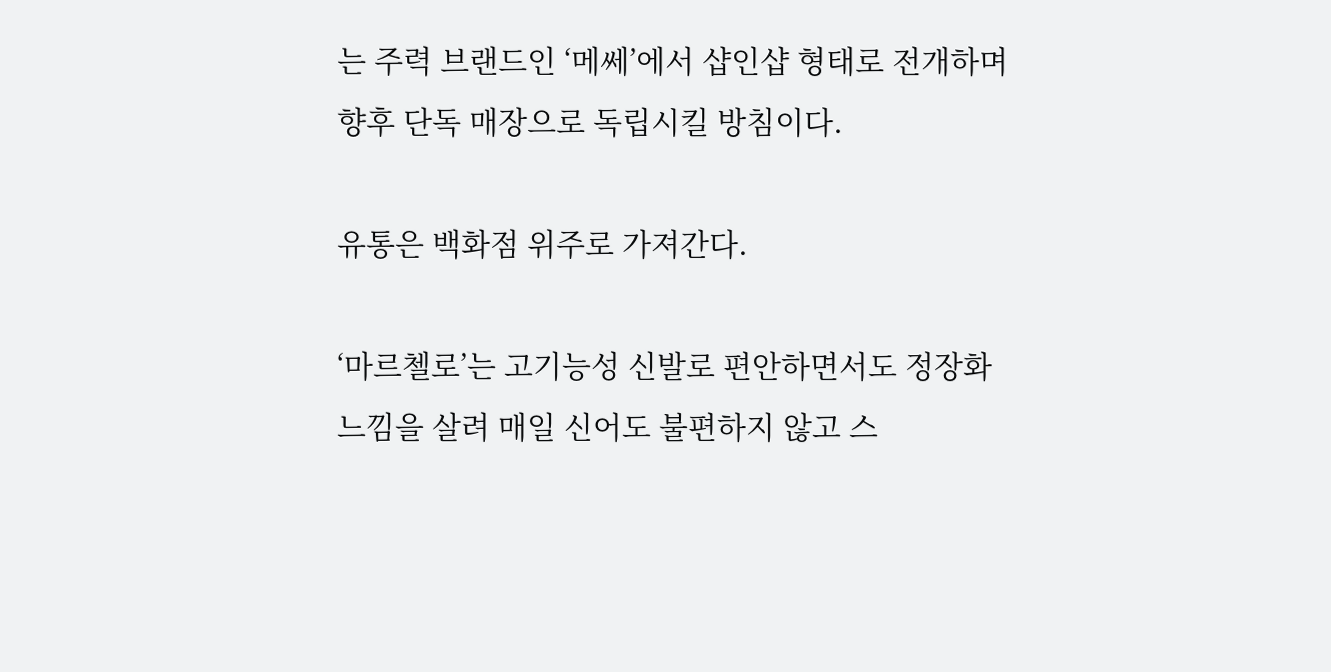는 주력 브랜드인 ‘메쎄’에서 샵인샵 형태로 전개하며 향후 단독 매장으로 독립시킬 방침이다.

유통은 백화점 위주로 가져간다.

‘마르첼로’는 고기능성 신발로 편안하면서도 정장화 느낌을 살려 매일 신어도 불편하지 않고 스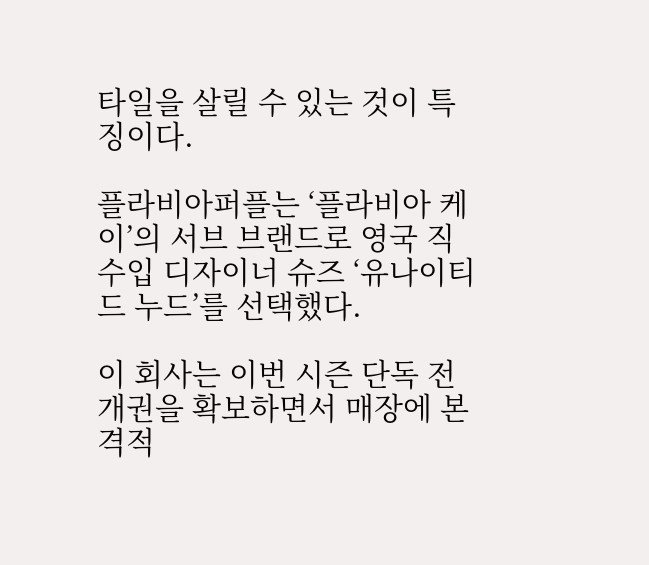타일을 살릴 수 있는 것이 특징이다.

플라비아퍼플는 ‘플라비아 케이’의 서브 브랜드로 영국 직수입 디자이너 슈즈 ‘유나이티드 누드’를 선택했다.

이 회사는 이번 시즌 단독 전개권을 확보하면서 매장에 본격적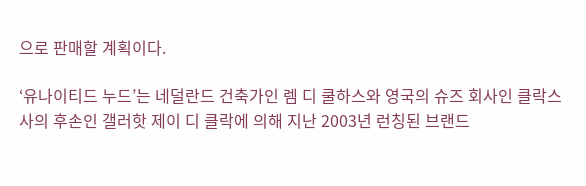으로 판매할 계획이다.

‘유나이티드 누드’는 네덜란드 건축가인 렘 디 쿨하스와 영국의 슈즈 회사인 클락스사의 후손인 갤러핫 제이 디 클락에 의해 지난 2003년 런칭된 브랜드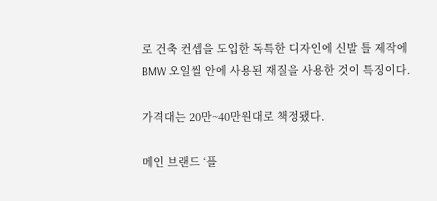로 건축 컨셉을 도입한 독특한 디자인에 신발 틀 제작에 BMW 오일씰 안에 사용된 재질을 사용한 것이 특징이다.

가격대는 20만~40만원대로 책정됐다.

메인 브랜드 ‘플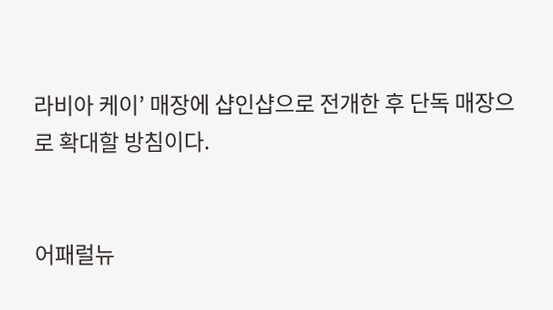라비아 케이’ 매장에 샵인샵으로 전개한 후 단독 매장으로 확대할 방침이다.


어패럴뉴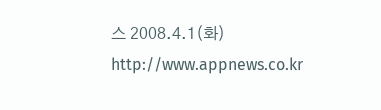스 2008.4.1(화) http://www.appnews.co.kr